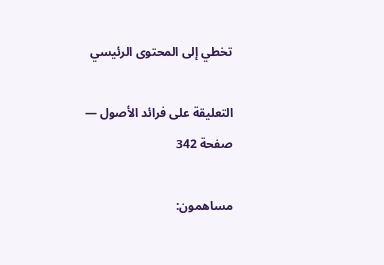تخطي إلى المحتوى الرئيسي

التعليقة على فرائد الأصول — صفحة 342

مساهمون: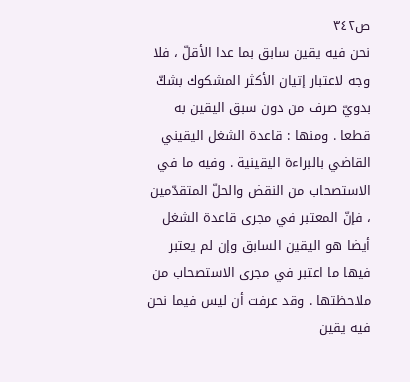ص٣٤٢
نحن فيه يقين سابق بما عدا الأقلّ ، فلا وجه لاعتبار إتيان الأكثر المشكوك بشكّ بدويّ صرف من دون سبق اليقين به قطعا . ومنها : قاعدة الشغل اليقيني القاضي بالبراءة اليقينية . وفيه ما في الاستصحاب من النقض والحلّ المتقدّمين ، فإنّ المعتبر في مجرى قاعدة الشغل أيضا هو اليقين السابق وإن لم يعتبر فيها ما اعتبر في مجرى الاستصحاب من ملاحظتها . وقد عرفت أن ليس فيما نحن فيه يقين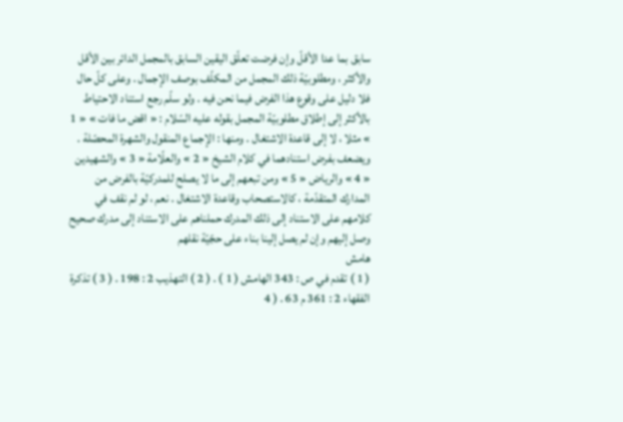سابق بما عدا الأقلّ وإن فرضت تعلّق اليقين السابق بالمجمل الدائر بين الأقل والأكثر ، ومطلوبيّة ذلك المجمل من المكلّف بوصف الإجمال . وعلى كلّ حال فلا دليل على وقوع هذا الفرض فيما نحن فيه . ولو سلّم رجع استناد الاحتياط بالأكثر إلى إطلاق مطلوبيّة المجمل بقوله عليه السّلام : « اقض ما فات » « 1 » مثلا ، لا إلى قاعدة الاشتغال . ومنها : الإجماع المنقول والشهرة المحصّلة . ويضعف بفرض استنادهما في كلام الشيخ « 2 » والعلّامة « 3 » والشهيدين « 4 » والرياض « 5 » ومن تبعهم إلى ما لا يصلح للمدركيّة بالفرض من المدارك المتقدّمة ، كالاستصحاب وقاعدة الاشتغال . نعم ، لو لم نقف في كلامهم على الاستناد إلى ذلك المدرك حملناهم على الاستناد إلى مدرك صحيح وصل إليهم وإن لم يصل إلينا بناء على حجّيّة نقلهم
هامش
( 1 ) تقدم في ص : 343 الهامش ( 1 ) . ( 2 ) التهذيب 2 : 198 . ( 3 ) تذكرة الفقهاء 2 : 361 م 63 . ( 4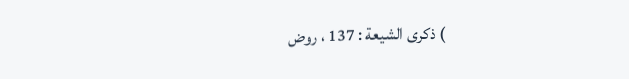) ذكرى الشيعة : 137 ، روض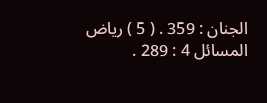الجنان : 359 . ( 5 ) رياض المسائل 4 : 289 .